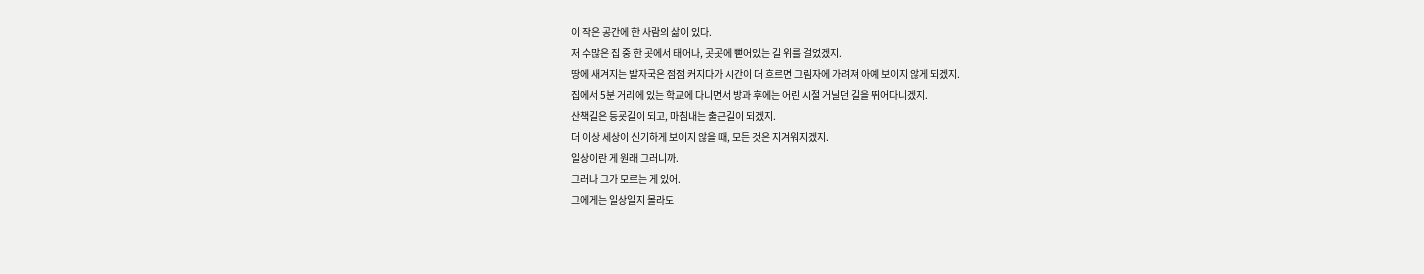이 작은 공간에 한 사람의 삶이 있다.
저 수많은 집 중 한 곳에서 태어나, 곳곳에 뻗어있는 길 위를 걸었겠지.
땅에 새겨지는 발자국은 점점 커지다가 시간이 더 흐르면 그림자에 가려져 아예 보이지 않게 되겠지.
집에서 5분 거리에 있는 학교에 다니면서 방과 후에는 어린 시절 거닐던 길을 뛰어다니겠지.
산책길은 등굣길이 되고, 마침내는 출근길이 되겠지.
더 이상 세상이 신기하게 보이지 않을 때, 모든 것은 지겨워지겠지.
일상이란 게 원래 그러니까.
그러나 그가 모르는 게 있어.
그에게는 일상일지 몰라도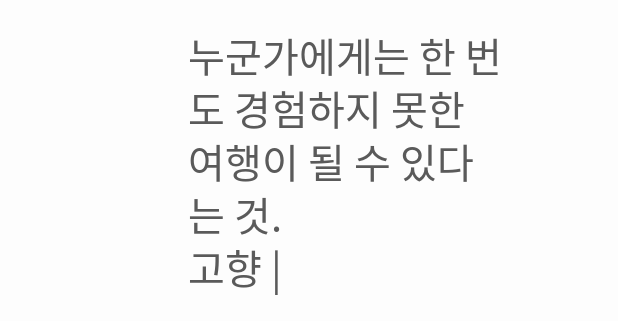누군가에게는 한 번도 경험하지 못한 여행이 될 수 있다는 것.
고향 |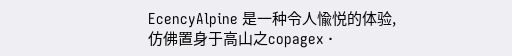EcencyAlpine 是一种令人愉悦的体验,仿佛置身于高山之copagex ·